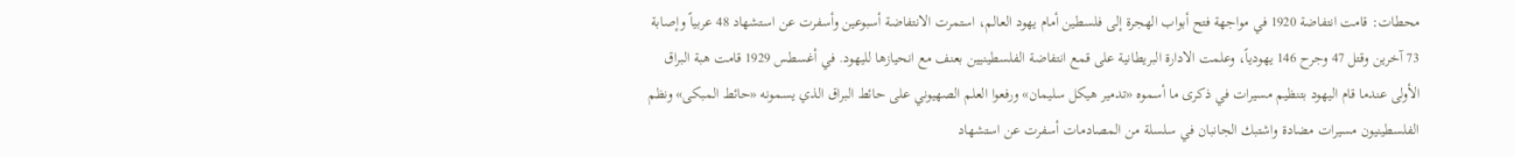محطات: قامت انتفاضة 1920 في مواجهة فتح أبواب الهجرة إلى فلسطين أمام يهود العالم، استمرت الانتفاضة أسبوعين وأسفرت عن استشهاد 48 عربياً وإصابة 73 آخرين وقتل 47 وجرح 146 يهودياً، وعلمت الادارة البريطانية على قمع انتفاضة الفلسطينيين بعنف مع انحيازها لليهود. في أغسطس 1929 قامت هبة البراق الأولى عندما قام اليهود بتنظيم مسيرات في ذكرى ما أسموه «تدمير هيكل سليمان» ورفعوا العلم الصهيوني على حائط البراق الذي يسمونه «حائط المبكى» ونظم الفلسطينيون مسيرات مضادة واشتبك الجانبان في سلسلة من المصادمات أسفرت عن استشهاد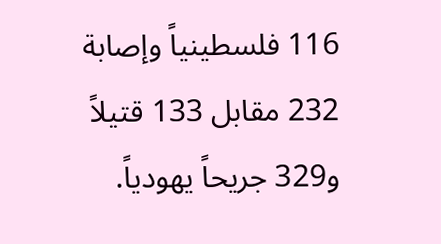116 فلسطينياً وإصابة 232 مقابل 133 قتيلاً و329 جريحاً يهودياً.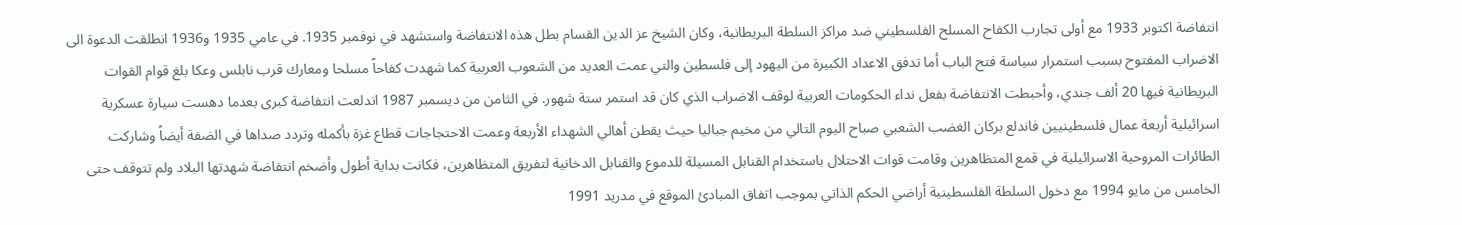انتفاضة اكتوبر 1933 مع أولى تجارب الكفاح المسلح الفلسطيني ضد مراكز السلطة البريطانية، وكان الشيخ عز الدين القسام بطل هذه الانتفاضة واستشهد في نوفمبر 1935. في عامي 1935 و1936 انطلقت الدعوة الى الاضراب المفتوح بسبب استمرار سياسة فتح الباب أما تدفق الاعداد الكبيرة من اليهود إلى فلسطين والتي عمت العديد من الشعوب العربية كما شهدت كفاحاً مسلحا ومعارك قرب نابلس وعكا بلغ قوام القوات البريطانية فيها 20 ألف جندي، وأحبطت الانتفاضة بفعل نداء الحكومات العربية لوقف الاضراب الذي كان قد استمر ستة شهور. في الثامن من ديسمبر 1987 اندلعت انتفاضة كبرى بعدما دهست سيارة عسكرية اسرائيلية أربعة عمال فلسطينيين فاندلع بركان الغضب الشعبي صباح اليوم التالي من مخيم جباليا حيث يقطن أهالي الشهداء الأربعة وعمت الاحتجاجات قطاع غزة بأكمله وتردد صداها في الضفة أيضاً وشاركت الطائرات المروحية الاسرائيلية في قمع المتظاهرين وقامت قوات الاحتلال باستخدام القنابل المسيلة للدموع والقنابل الدخانية لتفريق المتظاهرين، فكانت بداية أطول وأضخم انتفاضة شهدتها البلاد ولم تتوقف حتى الخامس من مايو 1994 مع دخول السلطة الفلسطينية أراضي الحكم الذاتي بموجب اتفاق المبادئ الموقع في مدريد 1991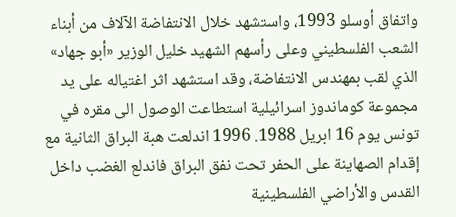واتفاق أوسلو 1993، واستشهد خلال الانتفاضة الآلاف من أبناء الشعب الفلسطيني وعلى رأسهم الشهيد خليل الوزير «أبو جهاد» الذي لقب بمهندس الانتفاضة، وقد استشهد اثر اغتياله على يد مجموعة كوماندوز اسرائيلية استطاعت الوصول الى مقره في تونس يوم 16 ابريل 1988. 1996 اندلعت هبة البراق الثانية مع إقدام الصهاينة على الحفر تحت نفق البراق فاندلع الغضب داخل القدس والأراضي الفلسطينية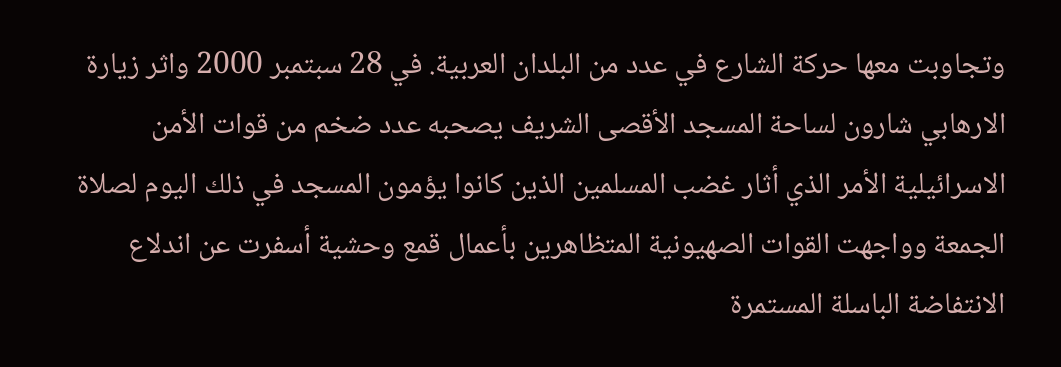وتجاوبت معها حركة الشارع في عدد من البلدان العربية. في 28 سبتمبر 2000 واثر زيارة الارهابي شارون لساحة المسجد الأقصى الشريف يصحبه عدد ضخم من قوات الأمن الاسرائيلية الأمر الذي أثار غضب المسلمين الذين كانوا يؤمون المسجد في ذلك اليوم لصلاة الجمعة وواجهت القوات الصهيونية المتظاهرين بأعمال قمع وحشية أسفرت عن اندلاع الانتفاضة الباسلة المستمرة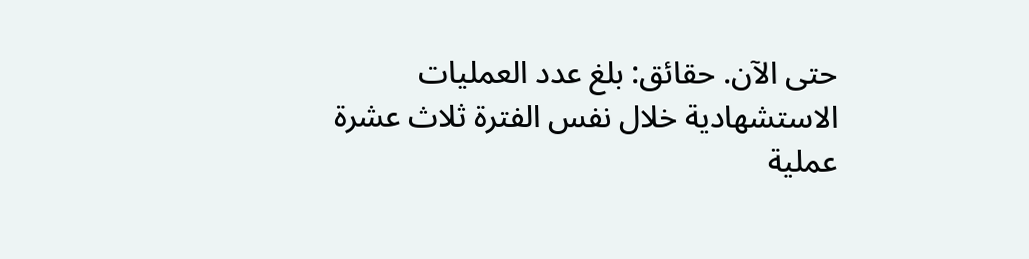حتى الآن. حقائق: بلغ عدد العمليات الاستشهادية خلال نفس الفترة ثلاث عشرة عملية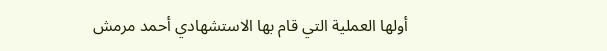أولها العملية التي قام بها الاستشهادي أحمد مرمش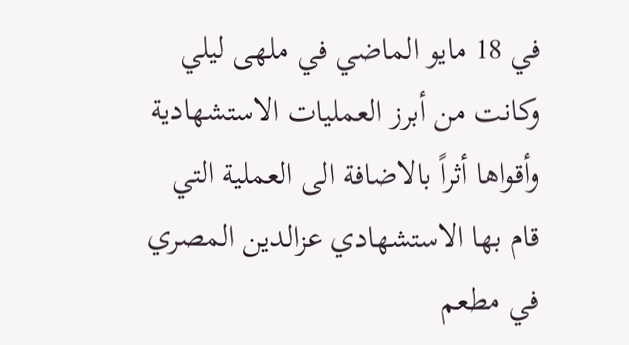في 18 مايو الماضي في ملهى ليلي وكانت من أبرز العمليات الاستشهادية وأقواها أثراً بالاضافة الى العملية التي قام بها الاستشهادي عزالدين المصري في مطعم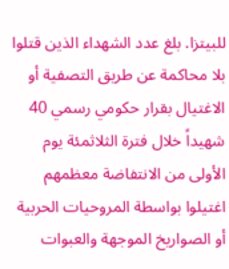للبيتزا. بلغ عدد الشهداء الذين قتلوا بلا محاكمة عن طريق التصفية أو الاغتيال بقرار حكومي رسمي 40 شهيداً خلال فترة الثلاثمئة يوم الأولى من الانتفاضة معظمهم اغتيلوا بواسطة المروحيات الحربية أو الصواريخ الموجهة والعبوات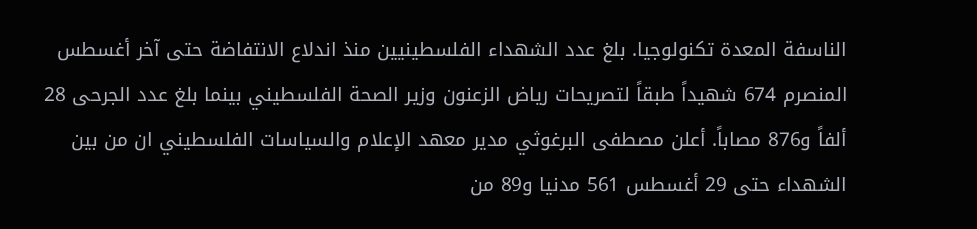الناسفة المعدة تكنولوجيا. بلغ عدد الشهداء الفلسطينيين منذ اندلاع الانتفاضة حتى آخر أغسطس المنصرم 674 شهيداً طبقاً لتصريحات رياض الزعنون وزير الصحة الفلسطيني بينما بلغ عدد الجرحى 28 ألفاً و876 مصاباً. أعلن مصطفى البرغوثي مدير معهد الإعلام والسياسات الفلسطيني ان من بين الشهداء حتى 29 أغسطس 561 مدنيا و89 من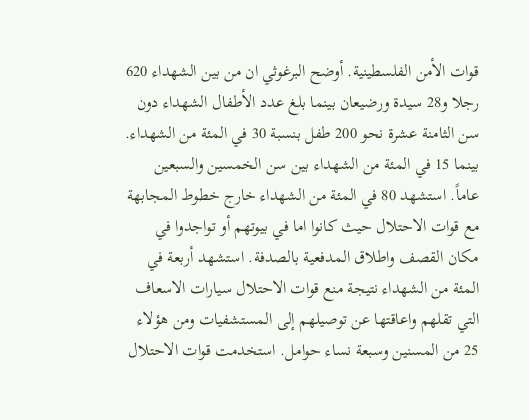قوات الأمن الفلسطينية. أوضح البرغوثي ان من بين الشهداء 620 رجلا و28 سيدة ورضيعان بينما بلغ عدد الأطفال الشهداء دون سن الثامنة عشرة نحو 200 طفل بنسبة 30 في المئة من الشهداء. بينما 15 في المئة من الشهداء بين سن الخمسين والسبعين عاماً. استشهد 80 في المئة من الشهداء خارج خطوط المجابهة مع قوات الاحتلال حيث كانوا اما في بيوتهم أو تواجدوا في مكان القصف واطلاق المدفعية بالصدفة. استشهد أربعة في المئة من الشهداء نتيجة منع قوات الاحتلال سيارات الاسعاف التي تقلهم واعاقتها عن توصيلهم إلى المستشفيات ومن هؤلاء 25 من المسنين وسبعة نساء حوامل. استخدمت قوات الاحتلال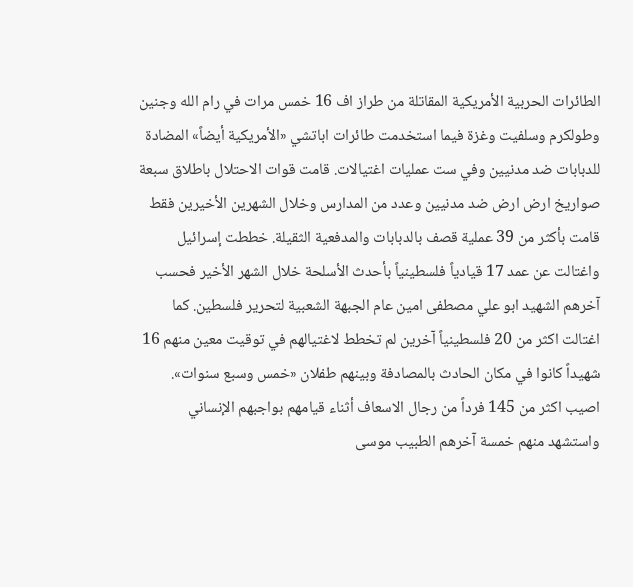الطائرات الحربية الأمريكية المقاتلة من طراز اف 16 خمس مرات في رام الله وجنين وطولكرم وسلفيت وغزة فيما استخدمت طائرات اباتشي «الأمريكية أيضاً» المضادة للدبابات ضد مدنيين وفي ست عمليات اغتيالات. قامت قوات الاحتلال باطلاق سبعة صواريخ ارض ارض ضد مدنيين وعدد من المدارس وخلال الشهرين الأخيرين فقط قامت بأكثر من 39 عملية قصف بالدبابات والمدفعية الثقيلة. خططت إسرائيل واغتالت عن عمد 17 قيادياً فلسطينياً بأحدث الأسلحة خلال الشهر الأخير فحسب آخرهم الشهيد ابو علي مصطفى امين عام الجبهة الشعبية لتحرير فلسطين. كما اغتالت اكثر من 20 فلسطينياً آخرين لم تخطط لاغتيالهم في توقيت معين منهم 16 شهيداً كانوا في مكان الحادث بالمصادفة وبينهم طفلان «خمس وسبع سنوات». اصيب اكثر من 145 فرداً من رجال الاسعاف أثناء قيامهم بواجبهم الإنساني واستشهد منهم خمسة آخرهم الطبيب موسى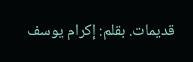قديمات. بقلم: إكرام يوسف